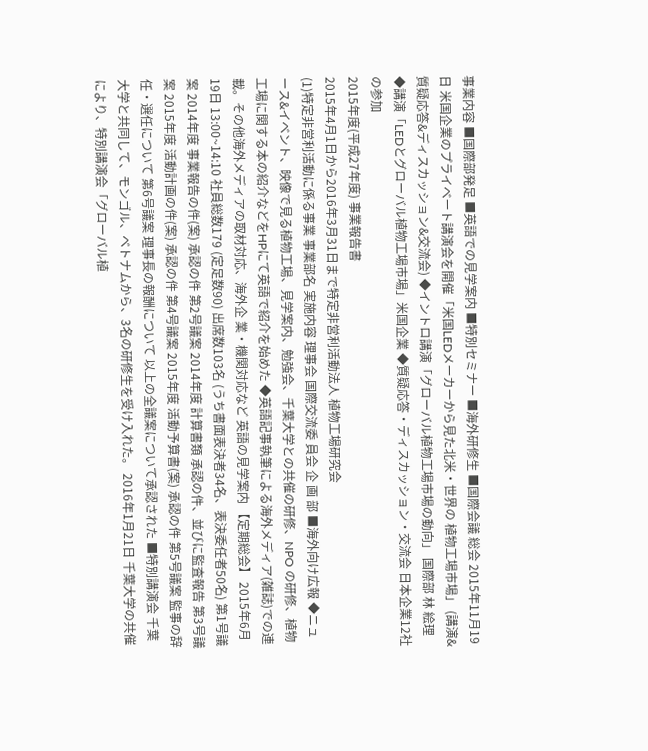事業内容 ■国際部発足 ■英語での見学案内 ■特別セミナー ■海外研修生 ■国際会議 総会 2015年11月19日 米国企業のプライベート講演会を開催「米国LEDメーカーから見た北米・世界の 植物工場市場」 (講演&質疑応答&ディスカッション&交流会) ◆イントロ講演「グローバル植物工場市場の動向」 国際部 林 絵理 ◆講演「LEDとグローバル植物工場市場」米国企業 ◆質疑応答・ディスカッション・交流会 日本企業12社の参加
2015年度(平成27年度) 事業報告書
2015年4月1日から2016年3月31日まで特定非営利活動法人 植物工場研究会
(1)特定非営利活動に係る事業 事業部名 実施内容 理事会 国際交流委 員会 企 画 部 ■海外向け広報 ◆ニュース&イベント、映像で見る植物工場、見学案内、勉強会、千葉大学との共催の研修、NPO の研修、植物工場に関する本の紹介などをHPにて英語で紹介を始めた ◆英語記事執筆による海外メディア(雑誌)での連載。その他海外メディアの取材対応、海外企 業・機関対応など 英語の見学案内 【定期総会】 2015年6月19日 13:00~14:10 社員総数179 (定足数90) 出席数103名 (うち書面表決者34名、表決委任者50名) 第1号議案 2014年度 事業報告の件(案) 承認の件 第2号議案 2014年度 計算書類 承認の件、並びに監査報告 第3号議案 2015年度 活動計画の件(案) 承認の件 第4号議案 2015年度 活動予算書(案) 承認の件 第5号議案 監事の辞任・選任について 第6号議案 理事長の報酬について 以上の全議案について承認された ■特別講演会 千葉大学と共同して、モンゴル、ベトナムから、3名の研修生を受け入れた。 2016年1月21日 千葉大学の共催により、特別講演会「グローバル植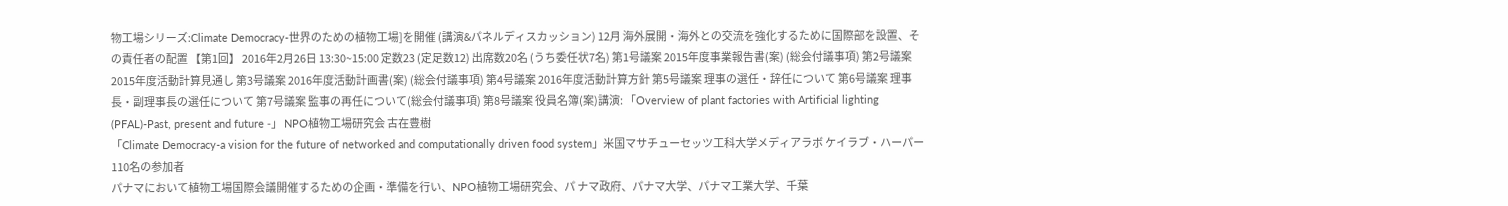物工場シリーズ:Climate Democracy-世界のための植物工場]を開催 (講演&パネルディスカッション) 12月 海外展開・海外との交流を強化するために国際部を設置、その責任者の配置 【第1回】 2016年2月26日 13:30~15:00 定数23 (定足数12) 出席数20名 (うち委任状7名) 第1号議案 2015年度事業報告書(案) (総会付議事項) 第2号議案 2015年度活動計算見通し 第3号議案 2016年度活動計画書(案) (総会付議事項) 第4号議案 2016年度活動計算方針 第5号議案 理事の選任・辞任について 第6号議案 理事長・副理事長の選任について 第7号議案 監事の再任について(総会付議事項) 第8号議案 役員名簿(案)講演: 「Overview of plant factories with Artificial lighting (PFAL)-Past, present and future -」 NPO植物工場研究会 古在豊樹
「Climate Democracy-a vision for the future of networked and computationally driven food system」米国マサチューセッツ工科大学メディアラボ ケイラブ・ハーパー 110名の参加者
パナマにおいて植物工場国際会議開催するための企画・準備を行い、NPO植物工場研究会、パ ナマ政府、パナマ大学、パナマ工業大学、千葉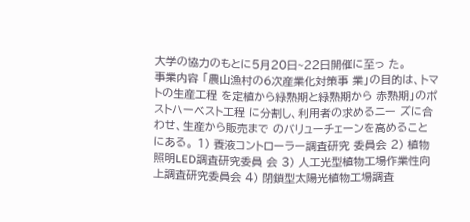大学の協力のもとに5月20日~22日開催に至っ た。
事業内容 「農山漁村の6次産業化対策事 業」の目的は、トマトの生産工程 を定植から緑熟期と緑熟期から 赤熟期」のポストハーベスト工程 に分割し、利用者の求めるニー ズに合わせ、生産から販売まで のバリューチェーンを高めること にある。 1) 養液コントローラー調査研究 委員会 2) 植物照明LED調査研究委員 会 3) 人工光型植物工場作業性向 上調査研究委員会 4) 閉鎖型太陽光植物工場調査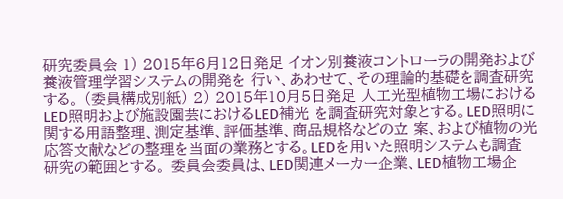研究委員会 1) 2015年6月12日発足 イオン別養液コントローラの開発および養液管理学習システムの開発を 行い、あわせて、その理論的基礎を調査研究する。 (委員構成別紙) 2) 2015年10月5日発足 人工光型植物工場におけるLED照明および施設園芸におけるLED補光 を調査研究対象とする。LED照明に関する用語整理、測定基準、評価基準、商品規格などの立 案、および植物の光応答文献などの整理を当面の業務とする。LEDを用いた照明システムも調査 研究の範囲とする。 委員会委員は、LED関連メーカー企業、LED植物工場企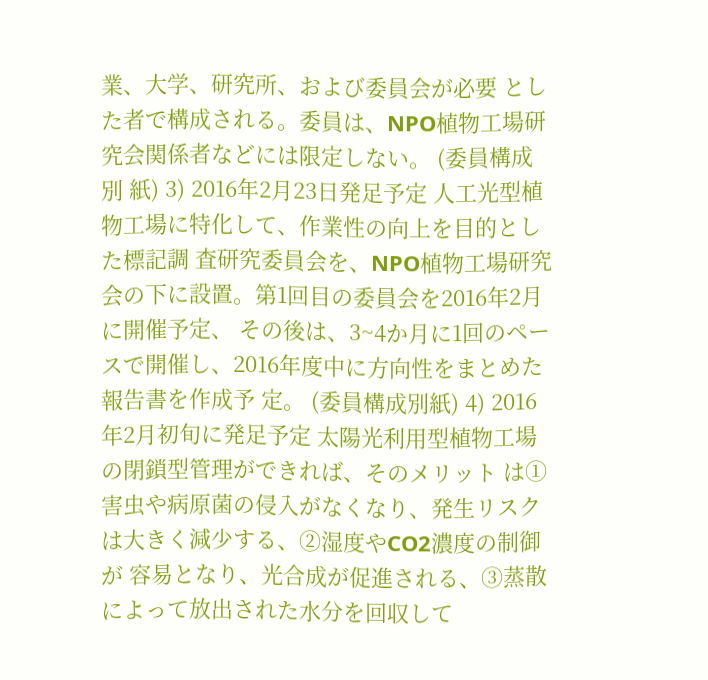業、大学、研究所、および委員会が必要 とした者で構成される。委員は、NPO植物工場研究会関係者などには限定しない。 (委員構成別 紙) 3) 2016年2月23日発足予定 人工光型植物工場に特化して、作業性の向上を目的とした標記調 査研究委員会を、NPO植物工場研究会の下に設置。第1回目の委員会を2016年2月に開催予定、 その後は、3~4か月に1回のペースで開催し、2016年度中に方向性をまとめた報告書を作成予 定。 (委員構成別紙) 4) 2016年2月初旬に発足予定 太陽光利用型植物工場の閉鎖型管理ができれば、そのメリット は①害虫や病原菌の侵入がなくなり、発生リスクは大きく減少する、②湿度やCO2濃度の制御が 容易となり、光合成が促進される、③蒸散によって放出された水分を回収して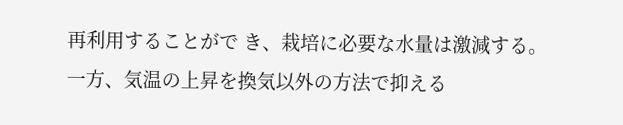再利用することがで き、栽培に必要な水量は激減する。一方、気温の上昇を換気以外の方法で抑える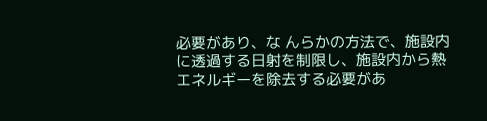必要があり、な んらかの方法で、施設内に透過する日射を制限し、施設内から熱エネルギーを除去する必要があ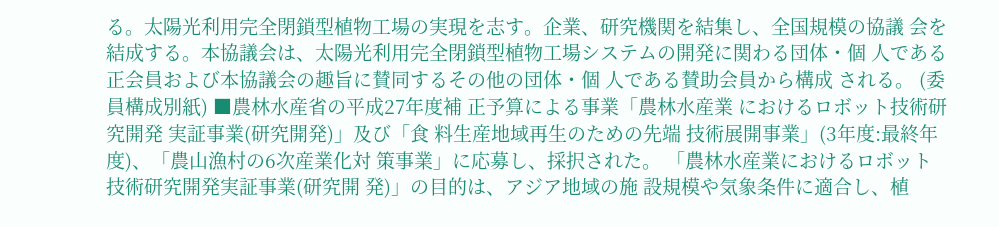る。太陽光利用完全閉鎖型植物工場の実現を志す。企業、研究機関を結集し、全国規模の協議 会を結成する。本協議会は、太陽光利用完全閉鎖型植物工場システムの開発に関わる団体・個 人である正会員および本協議会の趣旨に賛同するその他の団体・個 人である賛助会員から構成 される。 (委員構成別紙) ■農林水産省の平成27年度補 正予算による事業「農林水産業 におけるロボット技術研究開発 実証事業(研究開発)」及び「食 料生産地域再生のための先端 技術展開事業」(3年度:最終年 度)、「農山漁村の6次産業化対 策事業」に応募し、採択された。 「農林水産業におけるロボット 技術研究開発実証事業(研究開 発)」の目的は、アジア地域の施 設規模や気象条件に適合し、植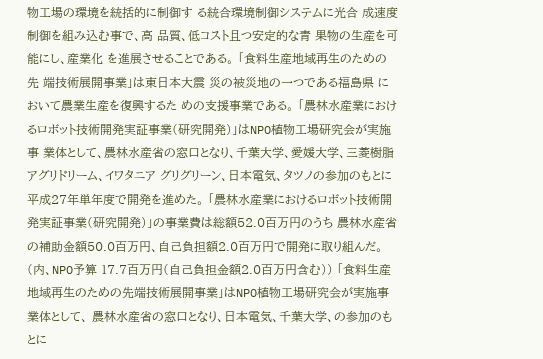物工場の環境を統括的に制御す る統合環境制御システムに光合 成速度制御を組み込む事で、高 品質、低コスト且つ安定的な青 果物の生産を可能にし、産業化 を進展させることである。 「食料生産地域再生のための先 端技術展開事業」は東日本大震 災の被災地の一つである福島県 において農業生産を復興するた めの支援事業である。 「農林水産業におけるロボット技術開発実証事業(研究開発)」はNPO植物工場研究会が実施事 業体として、農林水産省の窓口となり、千葉大学、愛媛大学、三菱樹脂アグリドリーム、イワタニア グリグリーン、日本電気、タツノの参加のもとに平成27年単年度で開発を進めた。 「農林水産業におけるロボット技術開発実証事業(研究開発)」の事業費は総額52.0百万円のうち 農林水産省の補助金額50.0百万円、自己負担額2.0百万円で開発に取り組んだ。(内、NPO予算 17.7百万円(自己負担金額2.0百万円含む)) 「食料生産地域再生のための先端技術展開事業」はNPO植物工場研究会が実施事業体として、 農林水産省の窓口となり、日本電気、千葉大学、の参加のもとに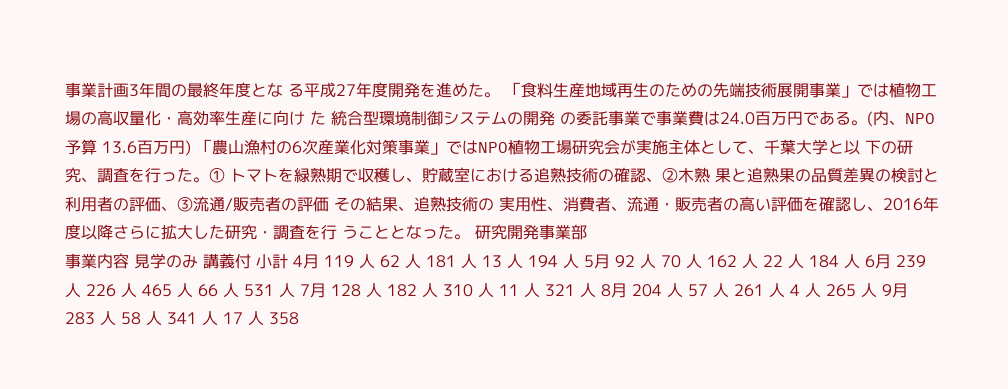事業計画3年間の最終年度とな る平成27年度開発を進めた。 「食料生産地域再生のための先端技術展開事業」では植物工場の高収量化・高効率生産に向け た 統合型環境制御システムの開発 の委託事業で事業費は24.0百万円である。(内、NPO予算 13.6百万円) 「農山漁村の6次産業化対策事業」ではNPO植物工場研究会が実施主体として、千葉大学と以 下の研究、調査を行った。① トマトを緑熟期で収穫し、貯蔵室における追熟技術の確認、②木熟 果と追熟果の品質差異の検討と利用者の評価、③流通/販売者の評価 その結果、追熟技術の 実用性、消費者、流通・販売者の高い評価を確認し、2016年度以降さらに拡大した研究・調査を行 うこととなった。 研究開発事業部
事業内容 見学のみ 講義付 小計 4月 119 人 62 人 181 人 13 人 194 人 5月 92 人 70 人 162 人 22 人 184 人 6月 239 人 226 人 465 人 66 人 531 人 7月 128 人 182 人 310 人 11 人 321 人 8月 204 人 57 人 261 人 4 人 265 人 9月 283 人 58 人 341 人 17 人 358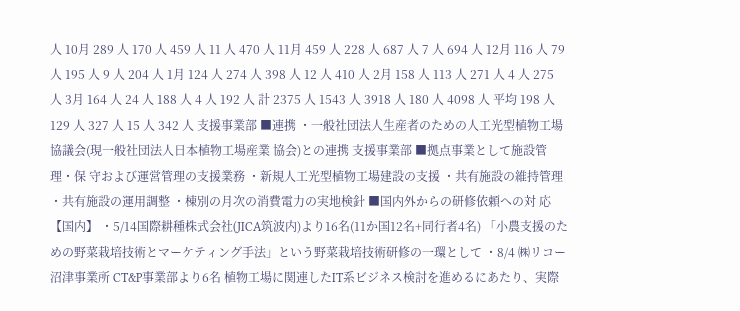人 10月 289 人 170 人 459 人 11 人 470 人 11月 459 人 228 人 687 人 7 人 694 人 12月 116 人 79 人 195 人 9 人 204 人 1月 124 人 274 人 398 人 12 人 410 人 2月 158 人 113 人 271 人 4 人 275 人 3月 164 人 24 人 188 人 4 人 192 人 計 2375 人 1543 人 3918 人 180 人 4098 人 平均 198 人 129 人 327 人 15 人 342 人 支援事業部 ■連携 ・一般社団法人生産者のための人工光型植物工場協議会(現一般社団法人日本植物工場産業 協会)との連携 支援事業部 ■拠点事業として施設管理・保 守および運営管理の支援業務 ・新規人工光型植物工場建設の支援 ・共有施設の維持管理 ・共有施設の運用調整 ・棟別の月次の消費電力の実地検針 ■国内外からの研修依頼への対 応 【国内】 ・5/14国際耕種株式会社(JICA筑波内)より16名(11か国12名+同行者4名) 「小農支援のための野菜栽培技術とマーケティング手法」という野菜栽培技術研修の一環として ・8/4 ㈱リコー 沼津事業所 CT&P事業部より6名 植物工場に関連したIT系ビジネス検討を進めるにあたり、実際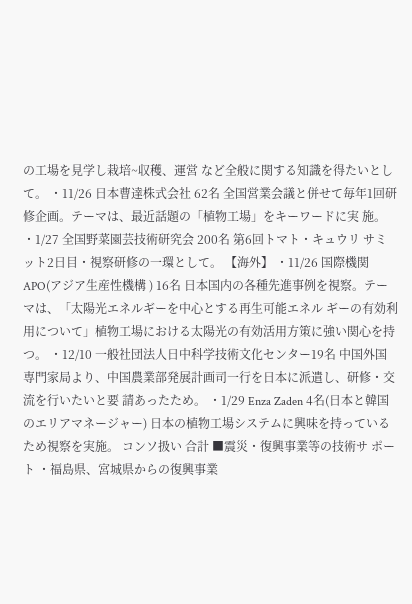の工場を見学し栽培~収穫、運営 など全般に関する知識を得たいとして。 ・11/26 日本曹達株式会社 62名 全国営業会議と併せて毎年1回研修企画。テーマは、最近話題の「植物工場」をキーワードに実 施。 ・1/27 全国野菜園芸技術研究会 200名 第6回トマト・キュウリ サミット2日目・視察研修の一環として。 【海外】 ・11/26 国際機関APO(アジア生産性機構 ) 16名 日本国内の各種先進事例を視察。テーマは、「太陽光エネルギーを中心とする再生可能エネル ギーの有効利用について」植物工場における太陽光の有効活用方策に強い関心を持つ。 ・12/10 一般社団法人日中科学技術文化センター19名 中国外国専門家局より、中国農業部発展計画司一行を日本に派遣し、研修・交流を行いたいと要 請あったため。 ・1/29 Enza Zaden 4名(日本と韓国のエリアマネージャー) 日本の植物工場システムに興味を持っているため視察を実施。 コンソ扱い 合計 ■震災・復興事業等の技術サ ポート ・福島県、宮城県からの復興事業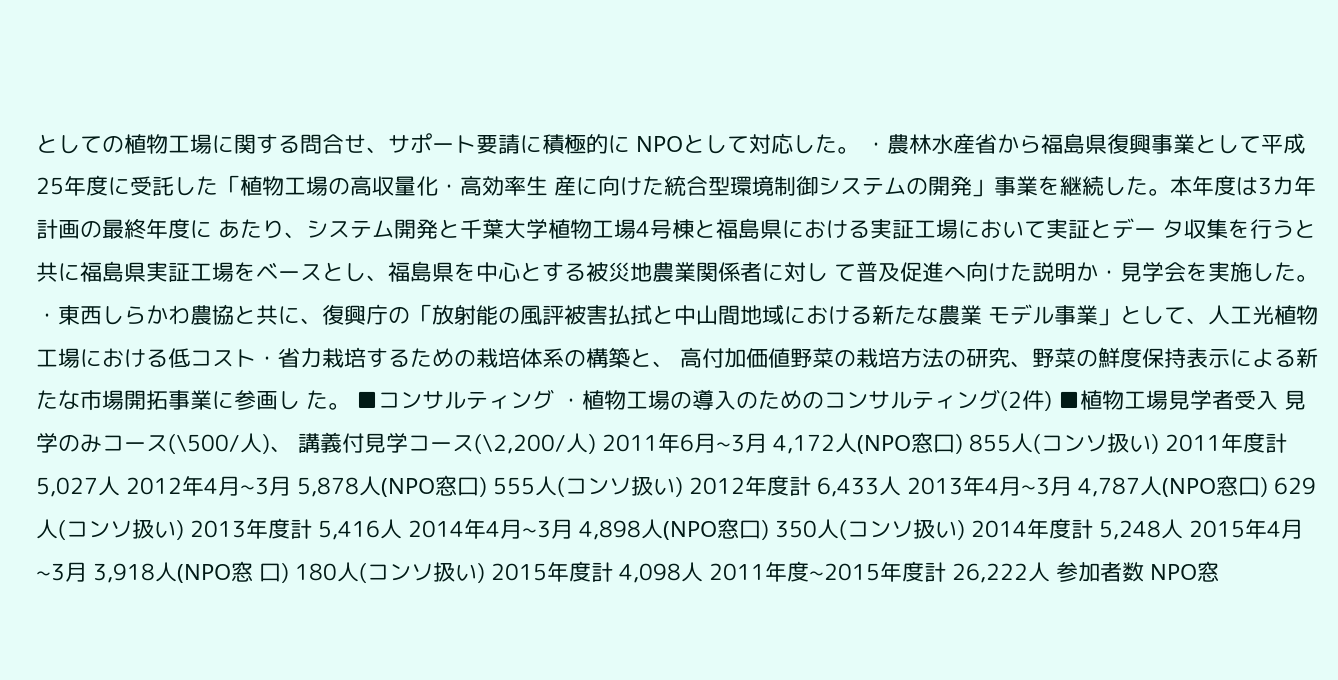としての植物工場に関する問合せ、サポート要請に積極的に NPOとして対応した。 ・農林水産省から福島県復興事業として平成25年度に受託した「植物工場の高収量化・高効率生 産に向けた統合型環境制御システムの開発」事業を継続した。本年度は3カ年計画の最終年度に あたり、システム開発と千葉大学植物工場4号棟と福島県における実証工場において実証とデー タ収集を行うと共に福島県実証工場をベースとし、福島県を中心とする被災地農業関係者に対し て普及促進へ向けた説明か・見学会を実施した。 ・東西しらかわ農協と共に、復興庁の「放射能の風評被害払拭と中山間地域における新たな農業 モデル事業」として、人工光植物工場における低コスト・省力栽培するための栽培体系の構築と、 高付加価値野菜の栽培方法の研究、野菜の鮮度保持表示による新たな市場開拓事業に参画し た。 ■コンサルティング ・植物工場の導入のためのコンサルティング(2件) ■植物工場見学者受入 見学のみコース(\500/人)、 講義付見学コース(\2,200/人) 2011年6月~3月 4,172人(NPO窓口) 855人(コンソ扱い) 2011年度計 5,027人 2012年4月~3月 5,878人(NPO窓口) 555人(コンソ扱い) 2012年度計 6,433人 2013年4月~3月 4,787人(NPO窓口) 629人(コンソ扱い) 2013年度計 5,416人 2014年4月~3月 4,898人(NPO窓口) 350人(コンソ扱い) 2014年度計 5,248人 2015年4月~3月 3,918人(NPO窓 口) 180人(コンソ扱い) 2015年度計 4,098人 2011年度~2015年度計 26,222人 参加者数 NPO窓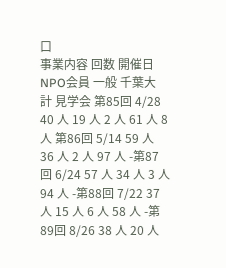口
事業内容 回数 開催日 NPO会員 一般 千葉大 計 見学会 第85回 4/28 40 人 19 人 2 人 61 人 8 人 第86回 5/14 59 人 36 人 2 人 97 人 -第87回 6/24 57 人 34 人 3 人 94 人 -第88回 7/22 37 人 15 人 6 人 58 人 -第89回 8/26 38 人 20 人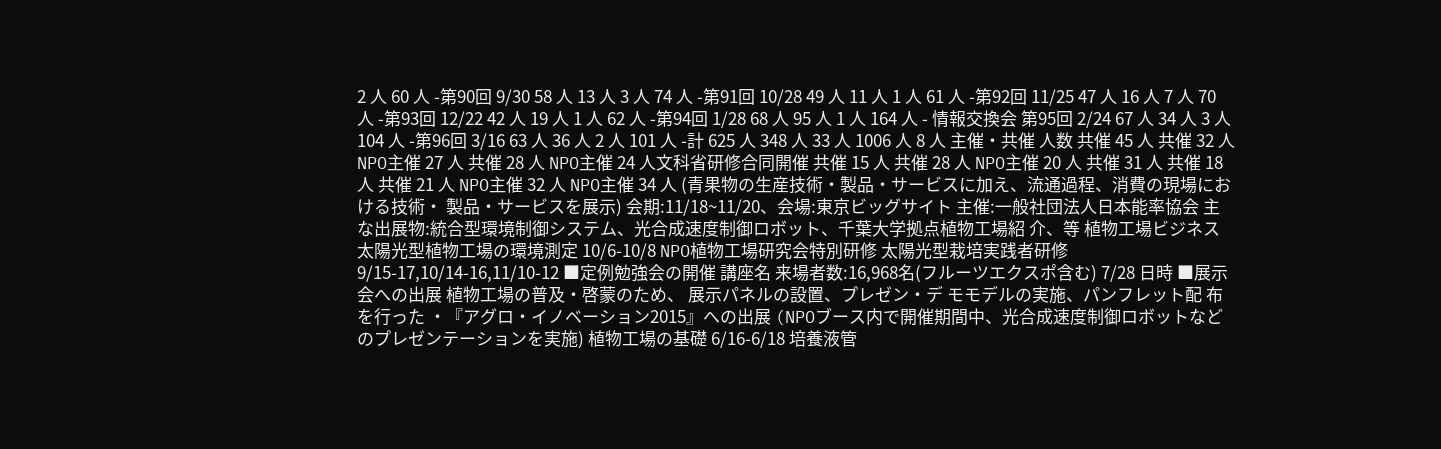2 人 60 人 -第90回 9/30 58 人 13 人 3 人 74 人 -第91回 10/28 49 人 11 人 1 人 61 人 -第92回 11/25 47 人 16 人 7 人 70 人 -第93回 12/22 42 人 19 人 1 人 62 人 -第94回 1/28 68 人 95 人 1 人 164 人 - 情報交換会 第95回 2/24 67 人 34 人 3 人 104 人 -第96回 3/16 63 人 36 人 2 人 101 人 -計 625 人 348 人 33 人 1006 人 8 人 主催・共催 人数 共催 45 人 共催 32 人 NPO主催 27 人 共催 28 人 NPO主催 24 人文科省研修合同開催 共催 15 人 共催 28 人 NPO主催 20 人 共催 31 人 共催 18 人 共催 21 人 NPO主催 32 人 NPO主催 34 人 (青果物の生産技術・製品・サービスに加え、流通過程、消費の現場における技術・ 製品・サービスを展示) 会期:11/18~11/20、会場:東京ビッグサイト 主催:一般社団法人日本能率協会 主な出展物:統合型環境制御システム、光合成速度制御ロボット、千葉大学拠点植物工場紹 介、等 植物工場ビジネス 太陽光型植物工場の環境測定 10/6-10/8 NPO植物工場研究会特別研修 太陽光型栽培実践者研修 9/15-17,10/14-16,11/10-12 ■定例勉強会の開催 講座名 来場者数:16,968名(フルーツエクスポ含む) 7/28 日時 ■展示会への出展 植物工場の普及・啓蒙のため、 展示パネルの設置、プレゼン・デ モモデルの実施、パンフレット配 布を行った ・『アグロ・イノベーション2015』への出展 (NPOブース内で開催期間中、光合成速度制御ロボットなどのプレゼンテーションを実施) 植物工場の基礎 6/16-6/18 培養液管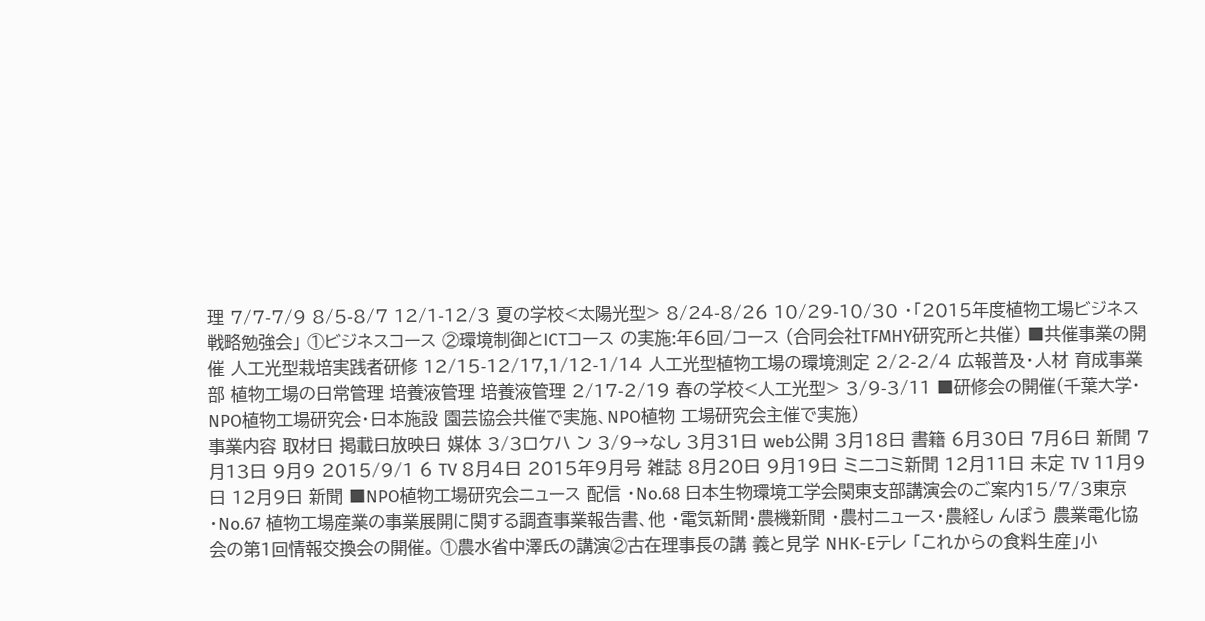理 7/7-7/9 8/5-8/7 12/1-12/3 夏の学校<太陽光型> 8/24-8/26 10/29-10/30 ・「2015年度植物工場ビジネス戦略勉強会」 ①ビジネスコース ②環境制御とICTコース の実施:年6回/コース (合同会社TFMHY研究所と共催) ■共催事業の開催 人工光型栽培実践者研修 12/15-12/17,1/12-1/14 人工光型植物工場の環境測定 2/2-2/4 広報普及・人材 育成事業部 植物工場の日常管理 培養液管理 培養液管理 2/17-2/19 春の学校<人工光型> 3/9-3/11 ■研修会の開催(千葉大学・ NPO植物工場研究会・日本施設 園芸協会共催で実施、NPO植物 工場研究会主催で実施)
事業内容 取材日 掲載日放映日 媒体 3/3ロケハ ン 3/9→なし 3月31日 web公開 3月18日 書籍 6月30日 7月6日 新聞 7月13日 9月9 2015/9/1 6 TV 8月4日 2015年9月号 雑誌 8月20日 9月19日 ミニコミ新聞 12月11日 未定 TV 11月9日 12月9日 新聞 ■NPO植物工場研究会ニュース 配信 ・No.68 日本生物環境工学会関東支部講演会のご案内15/7/3東京 ・No.67 植物工場産業の事業展開に関する調査事業報告書、他 ・電気新聞・農機新聞 ・農村ニュース・農経し んぽう 農業電化協会の第1回情報交換会の開催。 ①農水省中澤氏の講演②古在理事長の講 義と見学 NHK-Eテレ 「これからの食料生産」小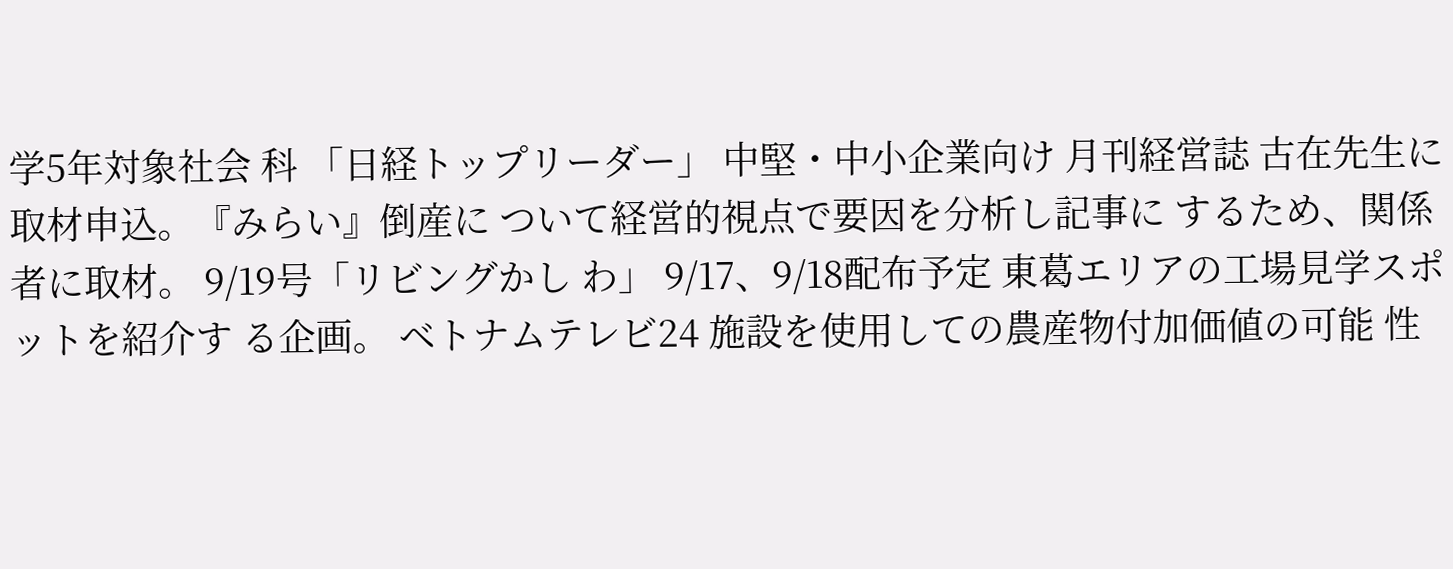学5年対象社会 科 「日経トップリーダー」 中堅・中小企業向け 月刊経営誌 古在先生に取材申込。『みらい』倒産に ついて経営的視点で要因を分析し記事に するため、関係者に取材。 9/19号「リビングかし わ」 9/17、9/18配布予定 東葛エリアの工場見学スポットを紹介す る企画。 ベトナムテレビ24 施設を使用しての農産物付加価値の可能 性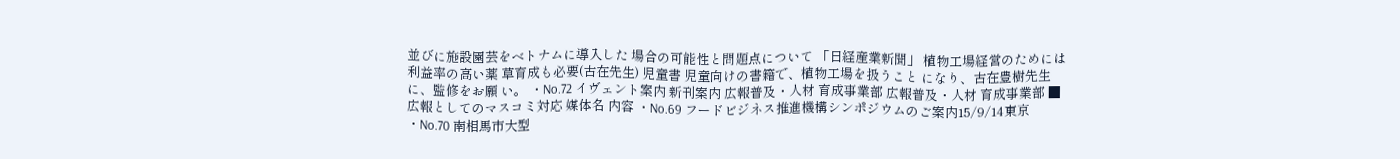並びに施設園芸をベトナムに導入した 場合の可能性と問題点について 「日経産業新聞」 植物工場経営のためには利益率の高い薬 草育成も必要(古在先生) 児童書 児童向けの書籍で、植物工場を扱うこと になり、古在豊樹先生に、監修をお願 い。 ・No.72 イヴェント案内 新刊案内 広報普及・人材 育成事業部 広報普及・人材 育成事業部 ■広報としてのマスコミ対応 媒体名 内容 ・No.69 フードビジネス推進機構シンポジウムのご案内15/9/14東京 ・No.70 南相馬市大型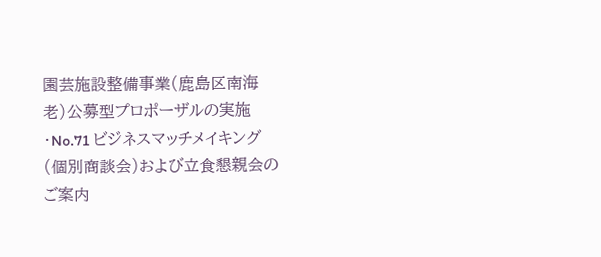園芸施設整備事業(鹿島区南海老)公募型プロポーザルの実施 ・No.71 ビジネスマッチメイキング(個別商談会)および立食懇親会のご案内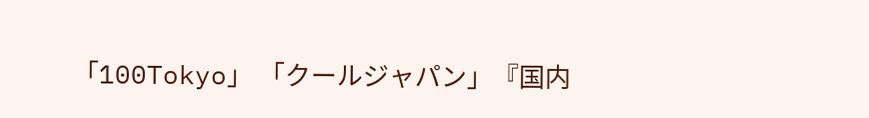「100Tokyo」 「クールジャパン」『国内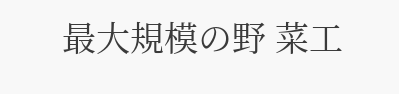最大規模の野 菜工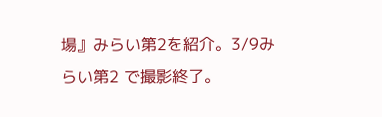場』みらい第2を紹介。3/9みらい第2 で撮影終了。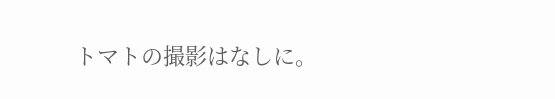トマトの撮影はなしに。